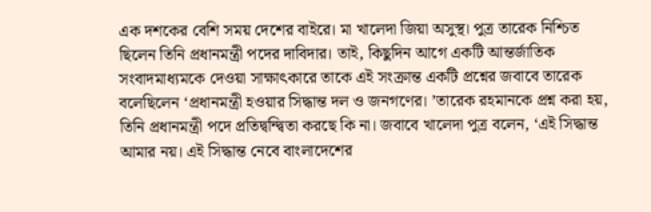এক দশকের বেশি সময় দেশের বাইরে। মা খালেদা জিয়া অসুস্থ। পুত্র তারেক নিশ্চিত ছিলেন তিনি প্রধানমন্ত্রী পদের দাবিদার। তাই, কিছুদিন আগে একটি আন্তর্জাতিক সংবাদমাধ্যমকে দেওয়া সাক্ষাৎকারে তাকে এই সংক্রান্ত একটি প্রশ্নের জবাবে তারেক বলেছিলেন ‘প্রধানমন্ত্রী হওয়ার সিদ্ধান্ত দল ও জনগণের। ’তারেক রহমানকে প্রশ্ন করা হয়, তিনি প্রধানমন্ত্রী পদে প্রতিদ্বন্দ্বিতা করছে কি না। জবাবে খালেদা পুত্র বলেন, ‘এই সিদ্ধান্ত আমার নয়। এই সিদ্ধান্ত নেবে বাংলাদেশের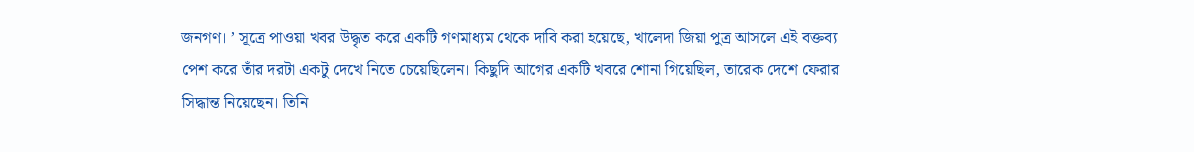জনগণ। ’ সূত্রে পাওয়া খবর উদ্ধৃত করে একটি গণমাধ্যম থেকে দাবি করা হয়েছে, খালেদা জিয়া পুত্র আসলে এই বক্তব্য পেশ করে তাঁর দরটা একটু দেখে নিতে চেয়েছিলেন। কিছুদি আগের একটি খবরে শোনা গিয়েছিল, তারেক দেশে ফেরার সিদ্ধান্ত নিয়েছেন। তিনি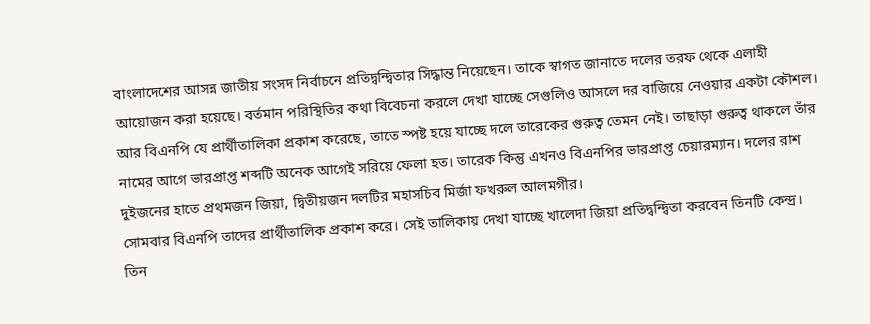বাংলাদেশের আসন্ন জাতীয় সংসদ নির্বাচনে প্রতিদ্বন্দ্বিতার সিদ্ধান্ত নিয়েছেন। তাকে স্বাগত জানাতে দলের তরফ থেকে এলাহী আয়োজন করা হয়েছে। বর্তমান পরিস্থিতির কথা বিবেচনা করলে দেখা যাচ্ছে সেগুলিও আসলে দর বাজিয়ে নেওয়ার একটা কৌশল। আর বিএনপি যে প্রার্থীতালিকা প্রকাশ করেছে, তাতে স্পষ্ট হয়ে যাচ্ছে দলে তারেকের গুরুত্ব তেমন নেই। তাছাড়া গুরুত্ব থাকলে তাঁর নামের আগে ভারপ্রাপ্ত শব্দটি অনেক আগেই সরিয়ে ফেলা হত। তারেক কিন্তু এখনও বিএনপির ভারপ্রাপ্ত চেয়ারম্যান। দলের রাশ দুইজনের হাতে প্রথমজন জিয়া, দ্বিতীয়জন দলটির মহাসচিব মির্জা ফখরুল আলমগীর।
সোমবার বিএনপি তাদের প্রার্থীতালিক প্রকাশ করে। সেই তালিকায় দেখা যাচ্ছে খালেদা জিয়া প্রতিদ্বন্দ্বিতা করবেন তিনটি কেন্দ্র। তিন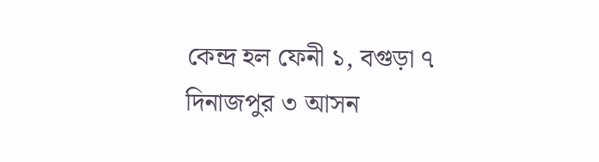কেন্দ্র হল ফেনী ১, বগুড়া ৭ দিনাজপুর ৩ আসন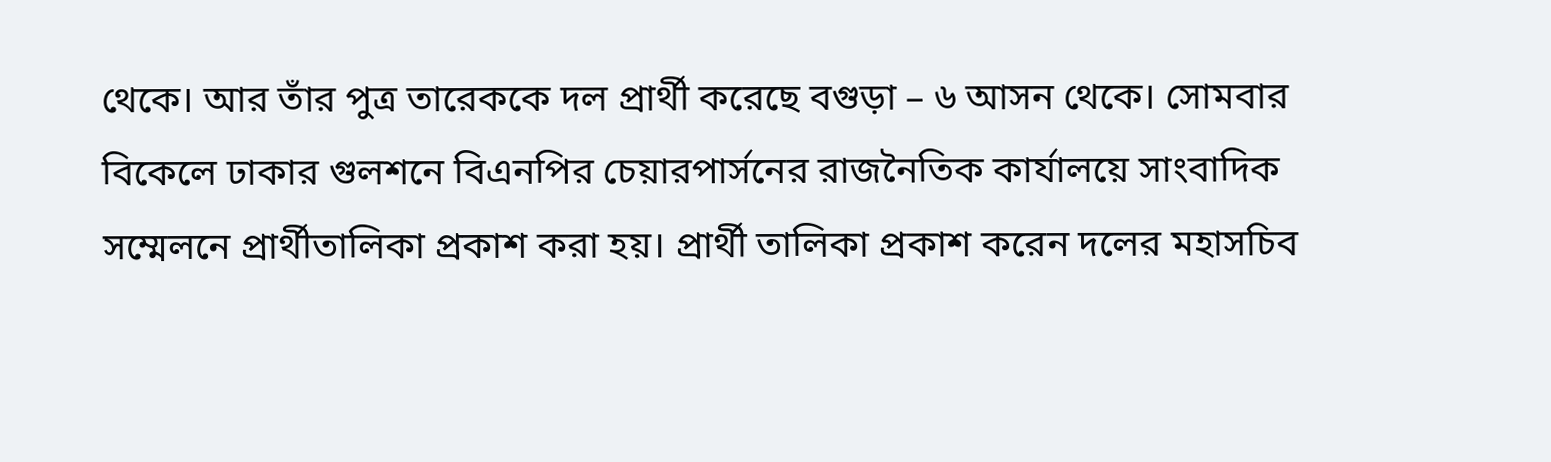থেকে। আর তাঁর পুত্র তারেককে দল প্রার্থী করেছে বগুড়া – ৬ আসন থেকে। সোমবার বিকেলে ঢাকার গুলশনে বিএনপির চেয়ারপার্সনের রাজনৈতিক কার্যালয়ে সাংবাদিক সম্মেলনে প্রার্থীতালিকা প্রকাশ করা হয়। প্রার্থী তালিকা প্রকাশ করেন দলের মহাসচিব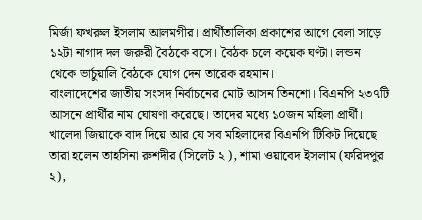মির্জা ফখরুল ইসলাম আলমগীর। প্রার্থীতালিকা প্রকাশের আগে বেলা সাড়ে ১২টা নাগাদ দল জরুরী বৈঠকে বসে। বৈঠক চলে কয়েক ঘণ্টা। লন্ডন থেকে ভার্চুয়ালি বৈঠকে যোগ দেন তারেক রহমান।
বাংলাদেশের জাতীয় সংসদ নির্বাচনের মোট আসন তিনশো। বিএনপি ২৩৭টি আসনে প্রার্থীর নাম ঘোষণা করেছে। তাদের মধ্যে ১০জন মহিলা প্রার্থী। খালেদা জিয়াকে বাদ দিয়ে আর যে সব মহিলাদের বিএনপি টিকিট দিয়েছে তারা হলেন তাহসিনা রুশদীর (সিলেট ২ ), শামা ওয়াবেদ ইসলাম (ফরিদপুর ২),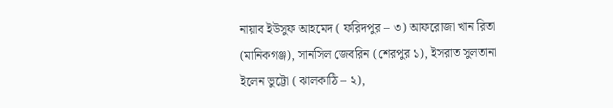নায়াব ইউসুফ আহমেদ ( ফরিদপুর – ৩) আফরোজা খান রিতা (মানিকগঞ্জ), সানসিল জেবরিন (শেরপুর ১), ইসরাত সুলতানা ইলেন ভুট্টো ( ঝালকাঠি – ২),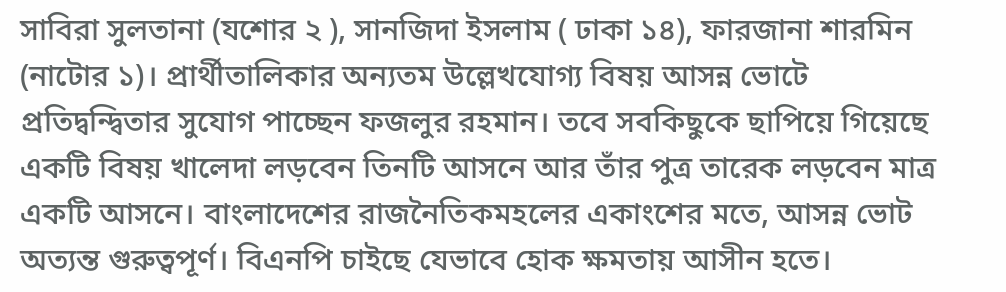সাবিরা সুলতানা (যশোর ২ ), সানজিদা ইসলাম ( ঢাকা ১৪), ফারজানা শারমিন (নাটোর ১)। প্রার্থীতালিকার অন্যতম উল্লেখযোগ্য বিষয় আসন্ন ভোটে প্রতিদ্বন্দ্বিতার সুযোগ পাচ্ছেন ফজলুর রহমান। তবে সবকিছুকে ছাপিয়ে গিয়েছে একটি বিষয় খালেদা লড়বেন তিনটি আসনে আর তাঁর পুত্র তারেক লড়বেন মাত্র একটি আসনে। বাংলাদেশের রাজনৈতিকমহলের একাংশের মতে, আসন্ন ভোট অত্যন্ত গুরুত্বপূর্ণ। বিএনপি চাইছে যেভাবে হোক ক্ষমতায় আসীন হতে।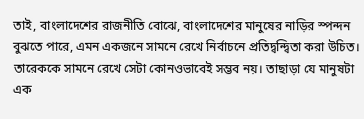তাই, বাংলাদেশের রাজনীতি বোঝে, বাংলাদেশের মানুষের নাড়ির স্পন্দন বুঝতে পারে, এমন একজনে সামনে রেখে নির্বাচনে প্রতিদ্বন্দ্বিতা করা উচিত। তারেককে সামনে রেখে সেটা কোনওভাবেই সম্ভব নয়। তাছাড়া যে মানুষটা এক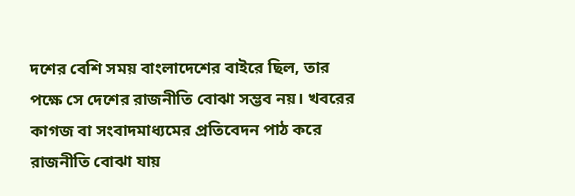দশের বেশি সময় বাংলাদেশের বাইরে ছিল, তার পক্ষে সে দেশের রাজনীতি বোঝা সম্ভব নয়। খবরের কাগজ বা সংবাদমাধ্যমের প্রতিবেদন পাঠ করে রাজনীতি বোঝা যায়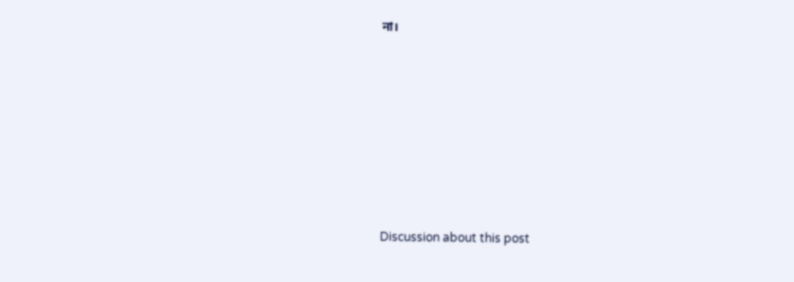না।












Discussion about this post